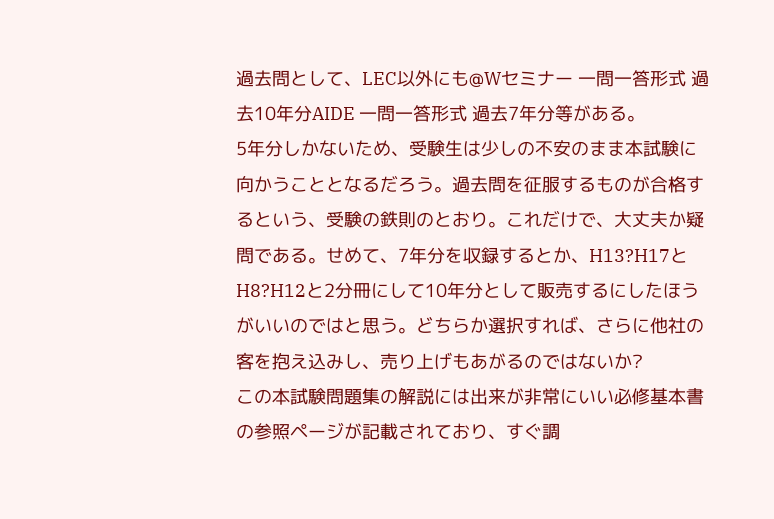過去問として、LEC以外にも@Wセミナー 一問一答形式 過去10年分AIDE 一問一答形式 過去7年分等がある。
5年分しかないため、受験生は少しの不安のまま本試験に向かうこととなるだろう。過去問を征服するものが合格するという、受験の鉄則のとおり。これだけで、大丈夫か疑問である。せめて、7年分を収録するとか、H13?H17とH8?H12と2分冊にして10年分として販売するにしたほうがいいのではと思う。どちらか選択すれば、さらに他社の客を抱え込みし、売り上げもあがるのではないか?
この本試験問題集の解説には出来が非常にいい必修基本書の参照ページが記載されており、すぐ調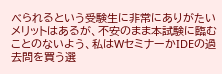べられるという受験生に非常にありがたいメリットはあるが、不安のまま本試験に臨むことのないよう、私はWセミナーかIDEの過去問を買う選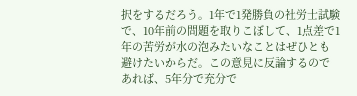択をするだろう。1年で1発勝負の社労士試験で、10年前の問題を取りこぼして、1点差で1年の苦労が水の泡みたいなことはぜひとも避けたいからだ。この意見に反論するのであれば、5年分で充分で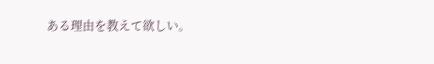ある理由を教えて欲しい。